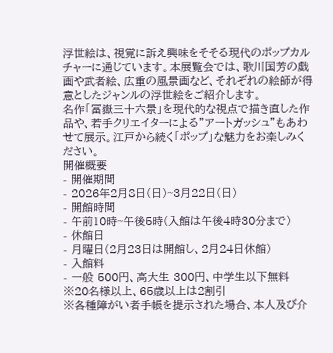浮世絵は、視覚に訴え興味をそそる現代のポップカルチャーに通じています。本展覧会では、歌川国芳の戯画や武者絵、広重の風景画など、それぞれの絵師が得意としたジャンルの浮世絵をご紹介します。
名作「冨嶽三十六景」を現代的な視点で描き直した作品や、若手クリエイターによる”アートガッシュ”もあわせて展示。江戸から続く「ポップ」な魅力をお楽しみください。
開催概要
- 開催期間
- 2026年2月8日(日)~3月22日(日)
- 開館時間
- 午前10時~午後5時(入館は午後4時30分まで)
- 休館日
- 月曜日(2月23日は開館し、2月24日休館)
- 入館料
- 一般 500円、高大生 300円、中学生以下無料
※20名様以上、65歳以上は2割引
※各種障がい者手帳を提示された場合、本人及び介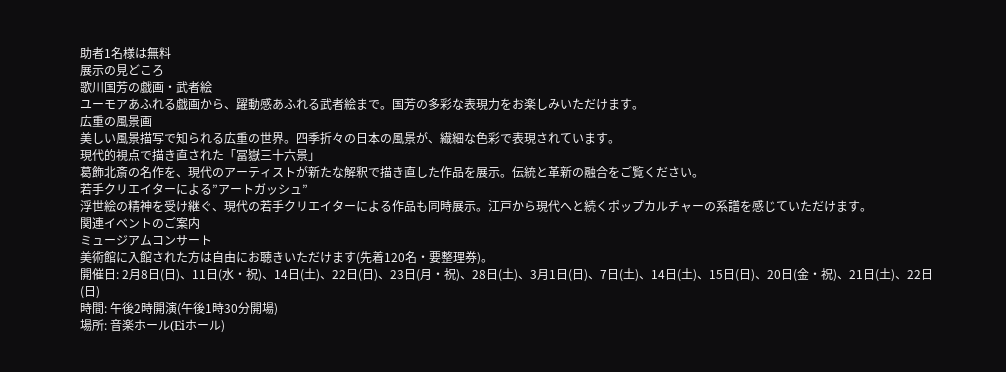助者1名様は無料
展示の見どころ
歌川国芳の戯画・武者絵
ユーモアあふれる戯画から、躍動感あふれる武者絵まで。国芳の多彩な表現力をお楽しみいただけます。
広重の風景画
美しい風景描写で知られる広重の世界。四季折々の日本の風景が、繊細な色彩で表現されています。
現代的視点で描き直された「冨嶽三十六景」
葛飾北斎の名作を、現代のアーティストが新たな解釈で描き直した作品を展示。伝統と革新の融合をご覧ください。
若手クリエイターによる”アートガッシュ”
浮世絵の精神を受け継ぐ、現代の若手クリエイターによる作品も同時展示。江戸から現代へと続くポップカルチャーの系譜を感じていただけます。
関連イベントのご案内
ミュージアムコンサート
美術館に入館された方は自由にお聴きいただけます(先着120名・要整理券)。
開催日: 2月8日(日)、11日(水・祝)、14日(土)、22日(日)、23日(月・祝)、28日(土)、3月1日(日)、7日(土)、14日(土)、15日(日)、20日(金・祝)、21日(土)、22日(日)
時間: 午後2時開演(午後1時30分開場)
場所: 音楽ホール(Eiホール)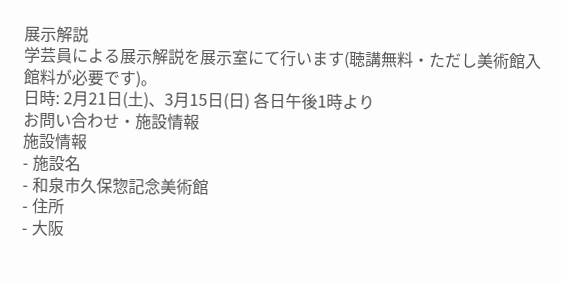展示解説
学芸員による展示解説を展示室にて行います(聴講無料・ただし美術館入館料が必要です)。
日時: 2月21日(土)、3月15日(日) 各日午後1時より
お問い合わせ・施設情報
施設情報
- 施設名
- 和泉市久保惣記念美術館
- 住所
- 大阪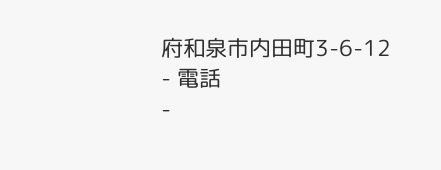府和泉市内田町3-6-12
- 電話
-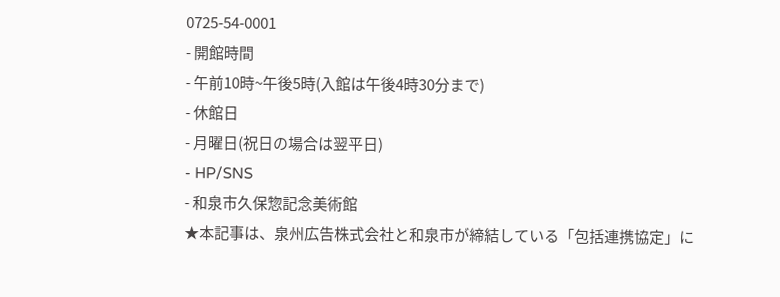0725-54-0001
- 開館時間
- 午前10時~午後5時(入館は午後4時30分まで)
- 休館日
- 月曜日(祝日の場合は翌平日)
- HP/SNS
- 和泉市久保惣記念美術館
★本記事は、泉州広告株式会社と和泉市が締結している「包括連携協定」に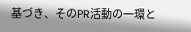基づき、そのPR活動の一環と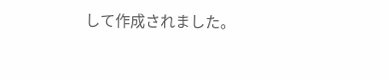して作成されました。